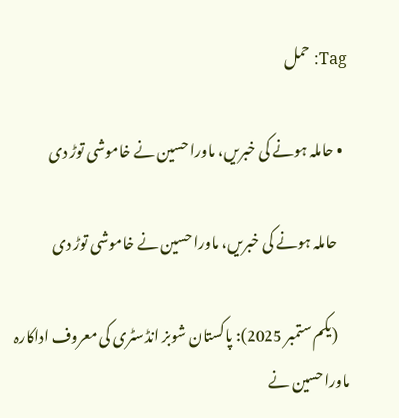Tag: حمل

  • حاملہ ہونے کی خبریں، ماورا حسین نے خاموشی توڑ دی

    حاملہ ہونے کی خبریں، ماورا حسین نے خاموشی توڑ دی

    (یکم ستمبر 2025): پاکستان شوبز انڈسٹری کی معروف اداکارہ ماورا حسین نے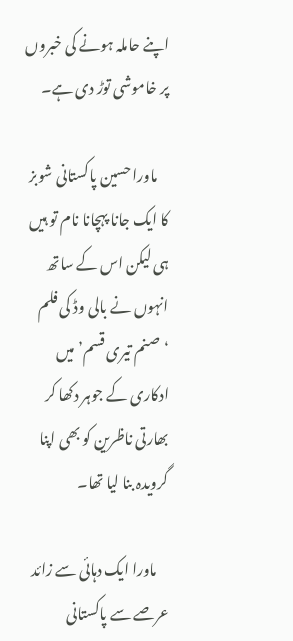اپنے حاملہ ہونے کی خبروں پر خاموشی توڑ دی ہے۔

    ماورا حسین پاکستانی شوبز کا ایک جانا پہچانا نام تو ہیں ہی لیکن اس کے ساتھ انہوں نے بالی وڈ کی فلم ‘صنم تیری قسم’ میں ادکاری کے جوہر دکھا کر بھارتی ناظرین کو بھی اپنا گرویدہ بنا لیا تھا۔

    ماورا ایک دہائی سے زائد عرصے سے پاکستانی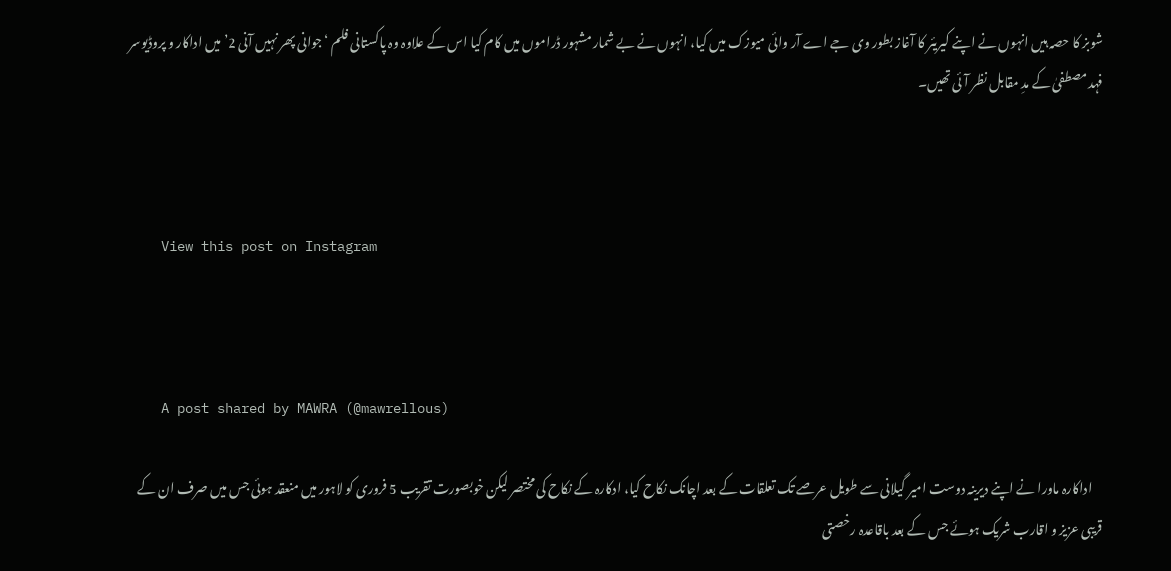شوبز کا حصہ ہیں انہوں نے اپنے کیریئر کا آغاز بطور وی جے اے آر وائی میوزک میں کیا، انہوں نے بے شمار مشہور ڈراموں میں کام کیا اس کے علاوہ وہ پاکستانی فلم ‘جوانی پھر نہیں آنی 2’ میں اداکار و پروڈیوسر فہد مصطفیٰ کے مدِ مقابل نظر آئی تھیں۔



    View this post on Instagram



    A post shared by MAWRA (@mawrellous)

    اداکارہ ماورا نے اپنے دیرینہ دوست امیر گیلانی سے طویل عرصے تک تعلقات کے بعد اچانک نکاح کیا، ادکارہ کے نکاح کی مختصر لیکن خوبصورت تقریب 5 فروری کو لاہور میں منعقد ہوئی جس میں صرف ان کے قریبی عزیز و اقارب شریک ہوئے جس کے بعد باقاعدہ رخصتی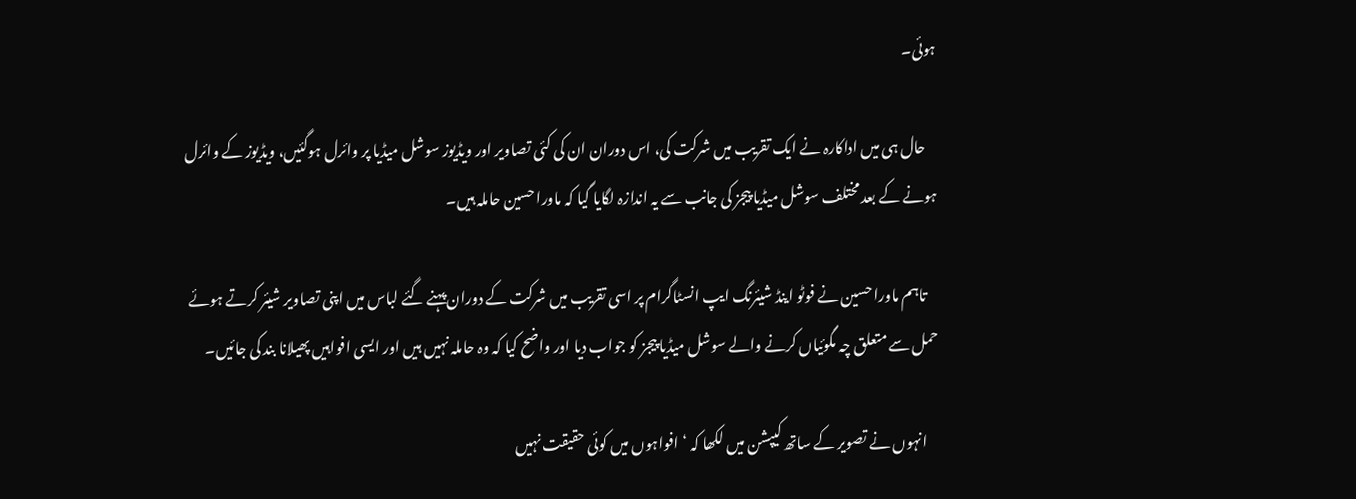ہوئی۔

    حال ہی میں اداکارہ نے ایک تقریب میں شرکت کی، اس دوران ان کی کئی تصاویر اور ویڈیوز سوشل میڈیا پر وائرل ہوگئیں، ویڈیوز کے وائرل ہونے کے بعد مختلف سوشل میڈیا پیجز کی جانب سے یہ اندازہ لگایا گیا کہ ماورا حسین حاملہ ہیں۔

    تاہم ماورا حسین نے فوٹو اینڈ شیئرنگ ایپ انسٹاگرام پر اسی تقریب میں شرکت کے دوران پہنے گئے لباس میں اپنی تصاویر شیئر کرتے ہوئے حمل سے متعلق چہ مگوئیاں کرنے والے سوشل میڈیا پیجز کو جواب دیا اور واضح کیا کہ وہ حاملہ نہیں ہیں اور ایسی افواہیں پھیلانا بند کی جائیں۔

    انہوں نے تصویر کے ساتھ کیپشن میں لکھا کہ ‘افواہوں میں کوئی حقیقت نہیں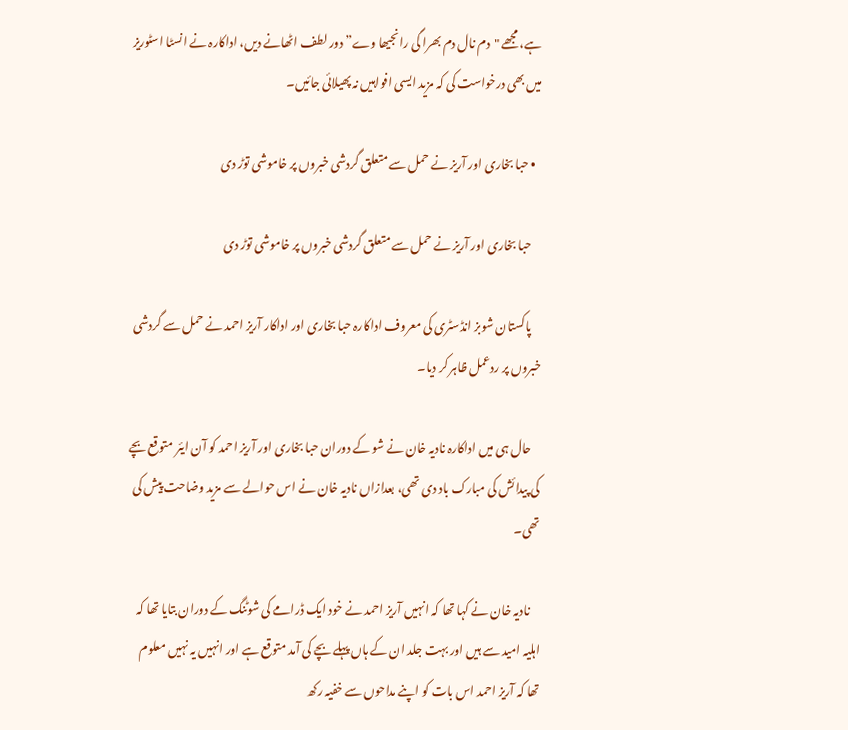ہے، مجھے "دم نال دم بھرا گی رانجیھا وے” دور لطف اٹھانے دیں، اداکارہ نے انسٹا اسٹوریز میں بھی درخواست کی کہ مزید ایسی افواہیں نہ پھیلائی جائیں۔

  • حبا بخاری اور آریز نے حمل سے متعلق گردشی خبروں پر خاموشی توڑ دی

    حبا بخاری اور آریز نے حمل سے متعلق گردشی خبروں پر خاموشی توڑ دی

    پاکستان شوبز انڈسٹری کی معروف اداکارہ حبا بخاری اور اداکار آریز احمد نے حمل سے گردشی خبروں پر ردعمل ظاہر کر دیا۔

    حال ہی میں اداکارہ نادیہ خان نے شو کے دوران حبا بخاری اور آریز احمد کو آن ایئر متوقع بچے کی پیدائش کی مبارک باد دی تھی، بعدازاں نادیہ خان نے اس حوالے سے مزید وضاحت پیش کی تھی۔

    نادیہ خان نے کہا تھا کہ انہیں آریز احمد نے خود ایک ڈرامے کی شوٹنگ کے دوران بتایا تھا کہ اہلیہ امید سے ہیں اور بہت جلد ان کے ہاں پہلے بچے کی آمد متوقع ہے اور انہیں یہ نہیں معلوم تھا کہ آریز احمد اس بات کو اپنے مداحوں سے خفیہ رکھ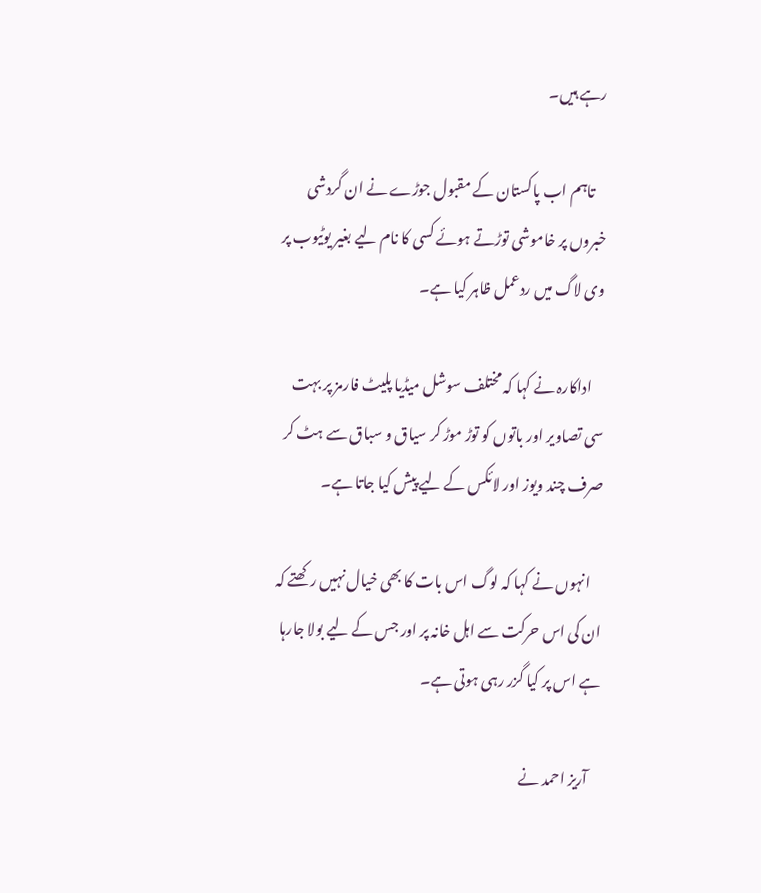رہے ہیں۔

    تاہم اب پاکستان کے مقبول جوڑے نے ان گردشی خبروں پر خاموشی توڑتے ہوئے کسی کا نام لیے بغیر یوٹیوب پر وی لاگ میں ردعمل ظاہر کیا ہے۔

    اداکارہ نے کہا کہ مختلف سوشل میڈیا پلیٹ فارمز پر بہت سی تصاویر اور باتوں کو توڑ موڑ کر سیاق و سباق سے ہٹ کر صرف چند ویوز اور لائکس کے لیے پیش کیا جاتا ہے۔

    انہوں نے کہا کہ لوگ اس بات کا بھی خیال نہیں رکھتے کہ ان کی اس حرکت سے اہل خانہ پر اور جس کے لیے بولا جارہا ہے اس پر کیا گزر رہی ہوتی ہے۔

    آریز احمد نے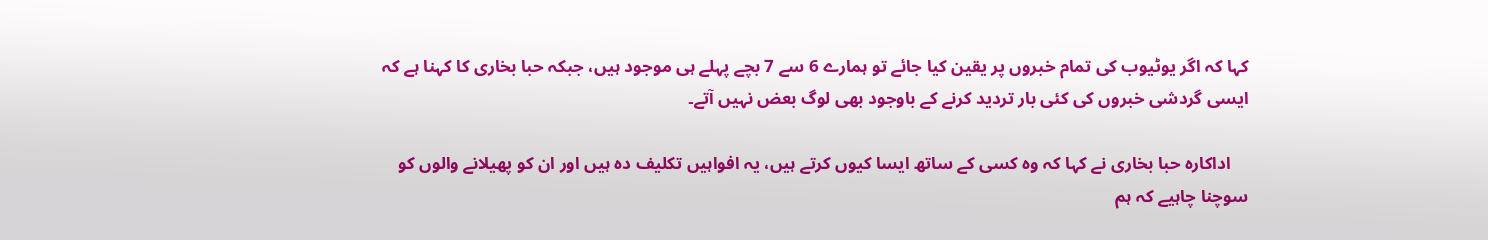کہا کہ اگر یوٹیوب کی تمام خبروں پر یقین کیا جائے تو ہمارے 6 سے 7 بچے پہلے ہی موجود ہیں، جبکہ حبا بخاری کا کہنا ہے کہ ایسی گردشی خبروں کی کئی بار تردید کرنے کے باوجود بھی لوگ بعض نہیں آتے۔

    اداکارہ حبا بخاری نے کہا کہ وہ کسی کے ساتھ ایسا کیوں کرتے ہیں، یہ افواہیں تکلیف دہ ہیں اور ان کو پھیلانے والوں کو سوچنا چاہیے کہ ہم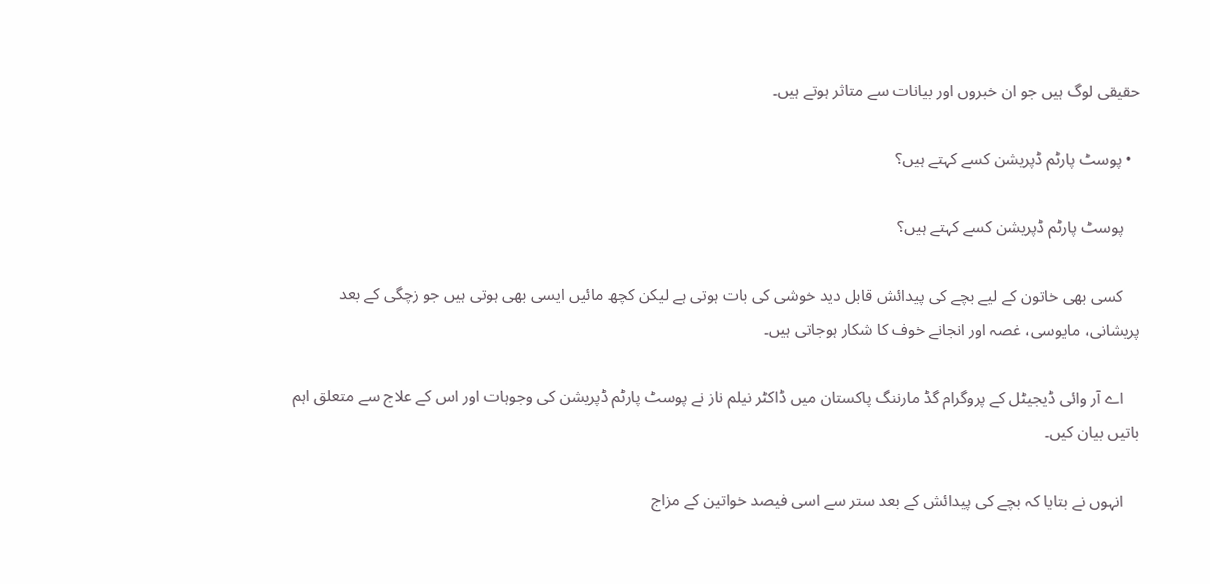حقیقی لوگ ہیں جو ان خبروں اور بیانات سے متاثر ہوتے ہیں۔

  • پوسٹ پارٹم ڈپریشن کسے کہتے ہیں؟

    پوسٹ پارٹم ڈپریشن کسے کہتے ہیں؟

    کسی بھی خاتون کے لیے بچے کی پیدائش قابل دید خوشی کی بات ہوتی ہے لیکن کچھ مائیں ایسی بھی ہوتی ہیں جو زچگی کے بعد پریشانی، مایوسی، غصہ اور انجانے خوف کا شکار ہوجاتی ہیں۔

    اے آر وائی ڈیجیٹل کے پروگرام گڈ مارننگ پاکستان میں ڈاکٹر نیلم ناز نے پوسٹ پارٹم ڈپریشن کی وجوہات اور اس کے علاج سے متعلق اہم باتیں بیان کیں۔

    انہوں نے بتایا کہ بچے کی پیدائش کے بعد ستر سے اسی فیصد خواتین کے مزاج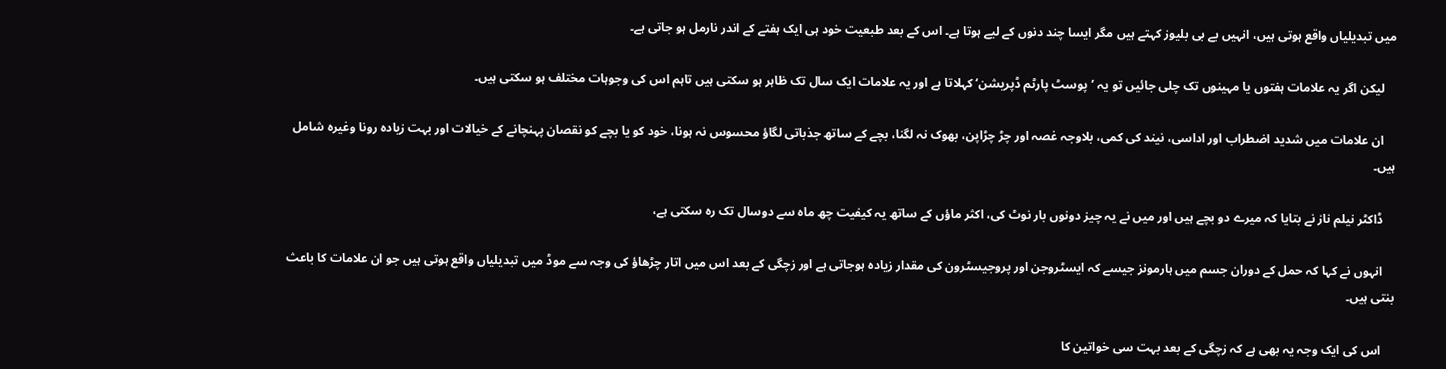میں تبدیلیاں واقع ہوتی ہیں، انہیں بے بی بلیوز کہتے ہیں مگر ایسا چند دنوں کے لیے ہوتا ہے۔ اس کے بعد طبعیت خود ہی ایک ہفتے کے اندر نارمل ہو جاتی ہے۔

    لیکن اگر یہ علامات ہفتوں یا مہینوں تک چلی جائیں تو یہ ’پوسٹ پارٹم ڈپریشن‘ کہلاتا ہے اور یہ علامات ایک سال تک ظاہر ہو سکتی ہیں تاہم اس کی وجوہات مختلف ہو سکتی ہیں۔

    ان علامات میں شدید اضطراب اور اداسی، نیند کی کمی، بلاوجہ غصہ اور چڑ چڑاپن، بھوک نہ لگنا، بچے کے ساتھ جذباتی لگاؤ محسوس نہ ہونا، خود کو یا بچے کو نقصان پہنچانے کے خیالات اور بہت زیادہ رونا وغیرہ شامل ہیں۔

    ڈاکٹر نیلم ناز نے بتایا کہ میرے دو بچے ہیں اور میں نے یہ چیز دونوں بار نوٹ کی، اکثر ماؤں کے ساتھ یہ کیفیت چھ ماہ سے دوسال تک رہ سکتی ہے،

    انہوں نے کہا کہ حمل کے دوران جسم میں ہارمونز جیسے کہ ایسٹروجن اور پروجیسٹرون کی مقدار زیادہ ہوجاتی ہے اور زچگی کے بعد اس میں اتار چڑھاؤ کی وجہ سے موڈ میں تبدیلیاں واقع ہوتی ہیں جو ان علامات کا باعث بنتی ہیں۔

    اس کی ایک وجہ یہ بھی ہے کہ زچگی کے بعد بہت سی خواتین کا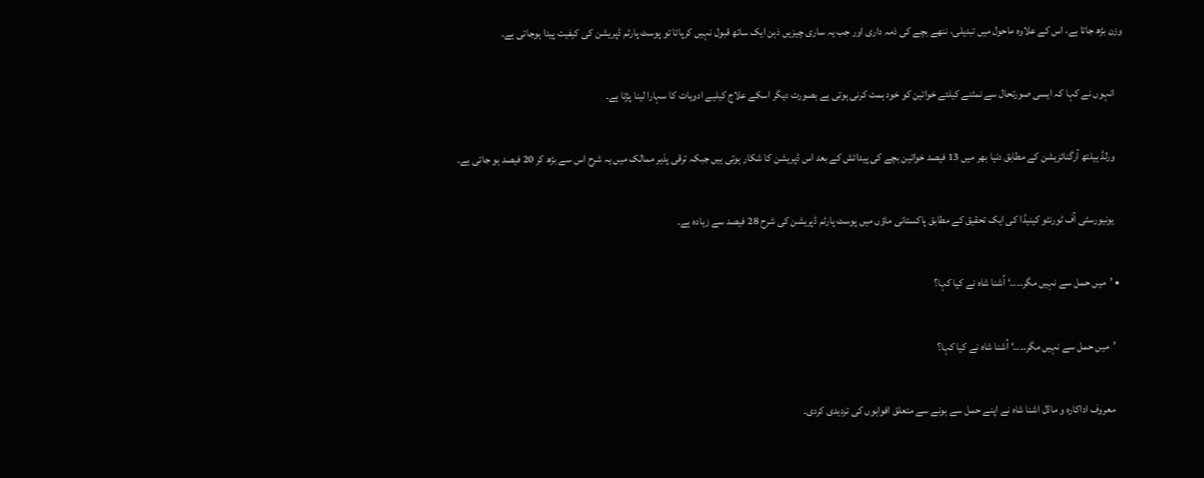وزن بڑھ جاتا ہے، اس کے علاوہ ماحول میں تبدیلی، ننھے بچے کی ذمہ داری اور جب یہ ساری چیزیں ذہن ایک ساتھ قبول نہیں کرپاتا تو پوسٹ پارٹم ڈپریشن کی کیفیت پیدا ہوجاتی ہے۔

    انہوں نے کہا کہ ایسی صورتحال سے نمٹنے کیلئے خواتین کو خود ہمت کرنی ہوتی ہے بصورت دیگر اسکے علاج کیلیے ادویات کا سہارا لینا پڑتا ہے۔

    ورلڈ ہیلتھ آرگنائزیشن کے مطابق دنیا بھر میں 13 فیصد خواتین بچے کی پیدائش کے بعد اس ڈپریشن کا شکار ہوتی ہیں جبکہ ترقی پذیر ممالک میں یہ شرح اس سے بڑھ کر 20 فیصد ہو جاتی ہے۔

    یونیورسٹی آف ٹورنٹو کینیڈا کی ایک تحقیق کے مطابق پاکستانی ماؤں میں پوسٹ پارٹم ڈپریشن کی شرح 28 فیصد سے زیادہ ہے۔

  • ’میں حمل سے نہیں مگر۔۔۔۔‘ اُشنا شاہ نے کیا کہا؟

    ’میں حمل سے نہیں مگر۔۔۔۔‘ اُشنا شاہ نے کیا کہا؟

    معروف اداکارہ و ماڈل اشنا شاہ نے اپنے حمل سے ہونے سے متعلق افواہوں کی تردیدی کردی۔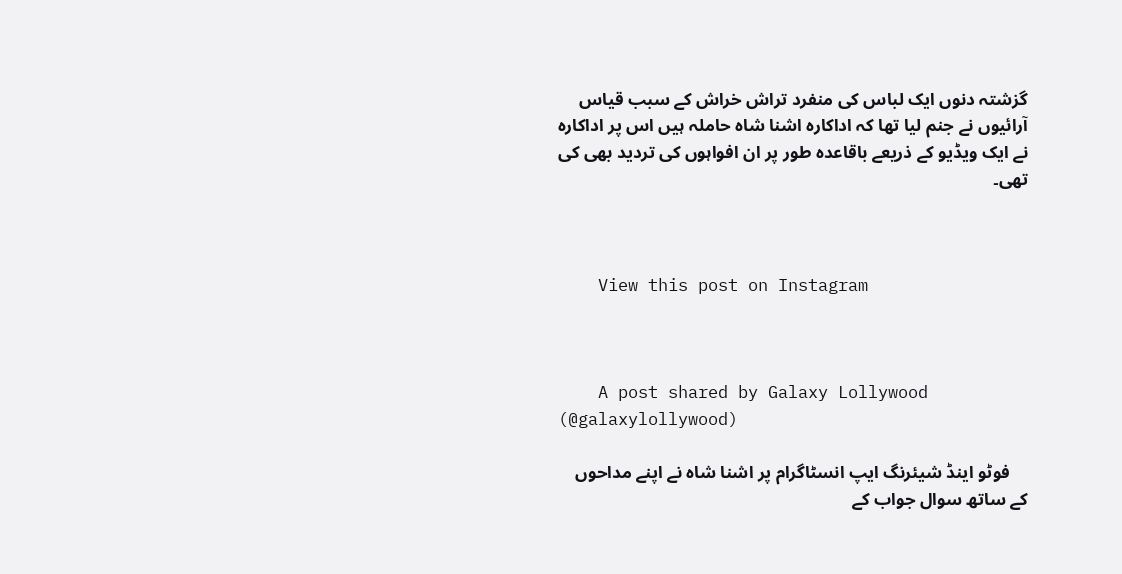گزشتہ دنوں ایک لباس کی منفرد تراش خراش کے سبب قیاس آرائیوں نے جنم لیا تھا کہ اداکارہ اشنا شاہ حاملہ ہیں اس پر اداکارہ نے ایک ویڈیو کے ذریعے باقاعدہ طور پر ان افواہوں کی تردید بھی کی تھی۔



    View this post on Instagram



    A post shared by Galaxy Lollywood (@galaxylollywood)

    فوٹو اینڈ شیئرنگ ایپ انسٹاگرام پر اشنا شاہ نے اپنے مداحوں کے ساتھ سوال جواب کے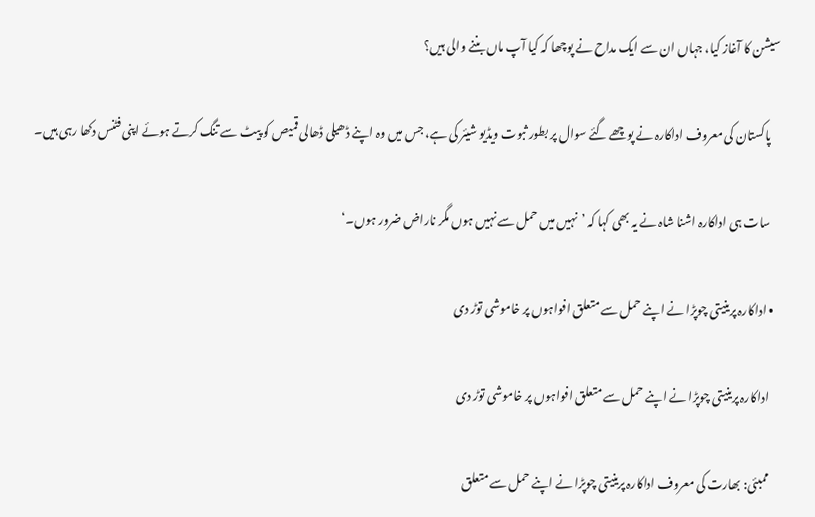سیشن کا آغاز کیا، جہاں ان سے ایک مداح نے پوچھا کہ کیا آپ ماں بننے والی ہیں؟

    پاکستان کی معروف اداکارہ نے پوچھے گئے سوال پر بطور ثبوت ویڈیو شیئر کی ہے، جس میں وہ اپنے ڈھیلی ڈھالی قمیص کو پیٹ سے تنگ کرتے ہوئے اپنی فٹنس دکھا رہی ہیں۔

    سات ہی اداکارہ اشنا شاہ نے یہ بھی کہا کہ ’نہیں میں حمل سے نہیں ہوں مگر ناراض ضرور ہوں۔‘

  • اداکارہ پرینیتی چوپڑا نے اپنے حمل سے متعلق افواہوں پر خاموشی توڑ دی

    اداکارہ پرینیتی چوپڑا نے اپنے حمل سے متعلق افواہوں پر خاموشی توڑ دی

    ممبئی: بھارت کی معروف اداکارہ پرینیتی چوپڑا نے اپنے حمل سے متعلق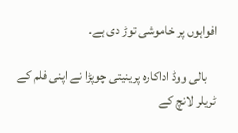افواہوں پر خاموشی توڑ دی ہے۔

    بالی ووڈ اداکارہ پرینیتی چوپڑا نے اپنی فلم کے ٹریلر لانچ کے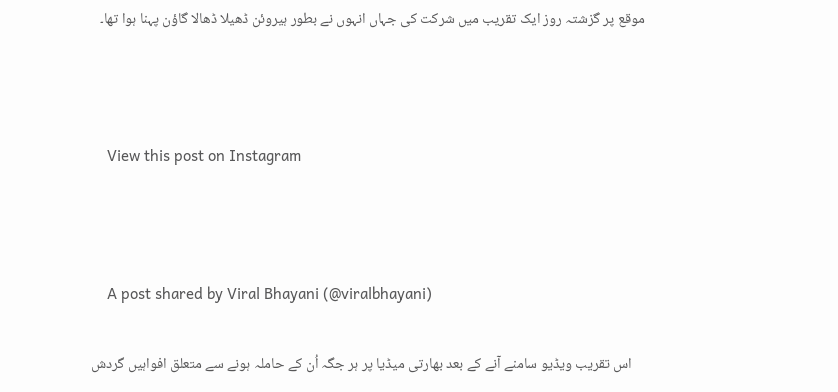موقع پر گزشتہ روز ایک تقریب میں شرکت کی جہاں انہوں نے بطور ہیروئن ڈھیلا ڈھالا گاؤن پہنا ہوا تھا۔



    View this post on Instagram



    A post shared by Viral Bhayani (@viralbhayani)

    اس تقریب ویڈیو سامنے آنے کے بعد بھارتی میڈیا پر ہر جگہ اُن کے حاملہ ہونے سے متعلق افواہیں گردش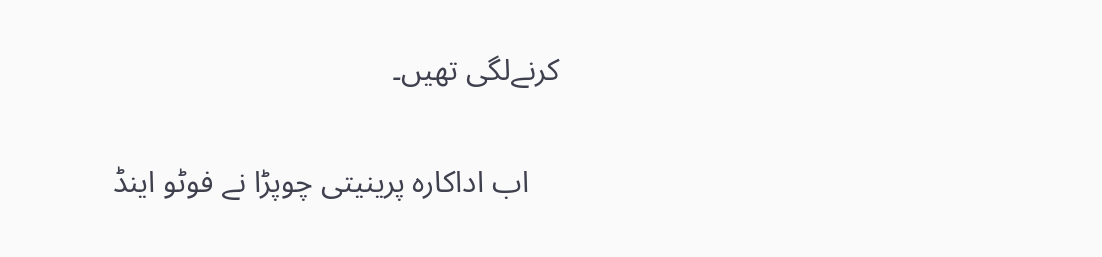کرنےلگی تھیں۔

    اب اداکارہ پرینیتی چوپڑا نے فوٹو اینڈ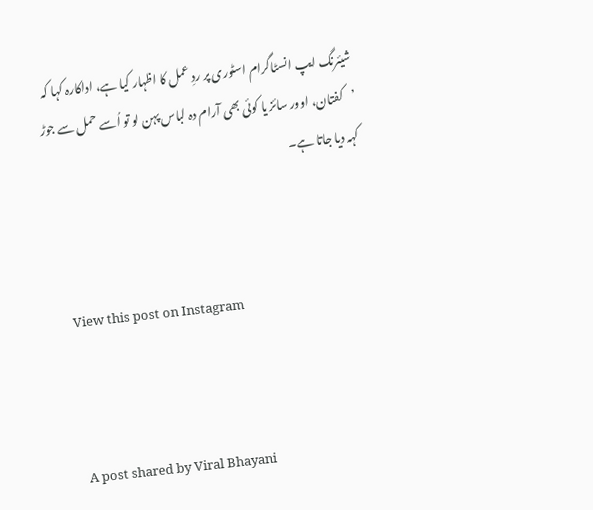شیئرنگ ایپ انسٹاگرام اسٹوری پر ردِ عمل کا اظہار کیا ہے، اداکارہ کہا کہ ’کفتان، اوور سائز یا کوئی بھی آرام دہ لباس پہن لو تو اُسے حمل سے جوڑ کہہ دیا جاتا ہے۔



    View this post on Instagram



    A post shared by Viral Bhayani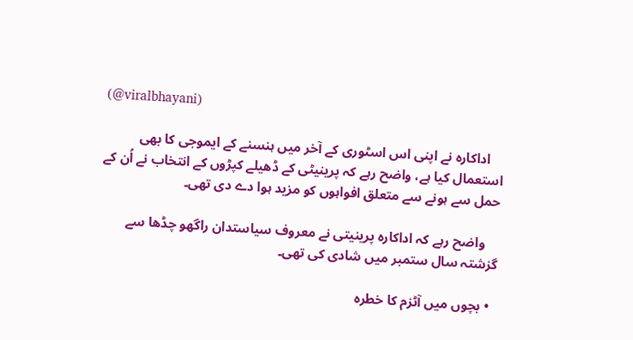(@viralbhayani)

    اداکارہ نے اپنی اس اسٹوری کے آخر میں ہنسنے کے ایموجی کا بھی استعمال کیا ہے، واضح رہے کہ پرینیٹی کے ڈھیلے کپڑوں کے انتخاب نے اُن کے حمل سے ہونے سے متعلق افواہوں کو مزید ہوا دے دی تھی۔

    واضح رہے کہ اداکارہ پرینیتی نے معروف سیاستدان راگھو چڈھا سے گزشتہ سال ستمبر میں شادی کی تھی۔

  • بچوں میں آٹزم کا خطرہ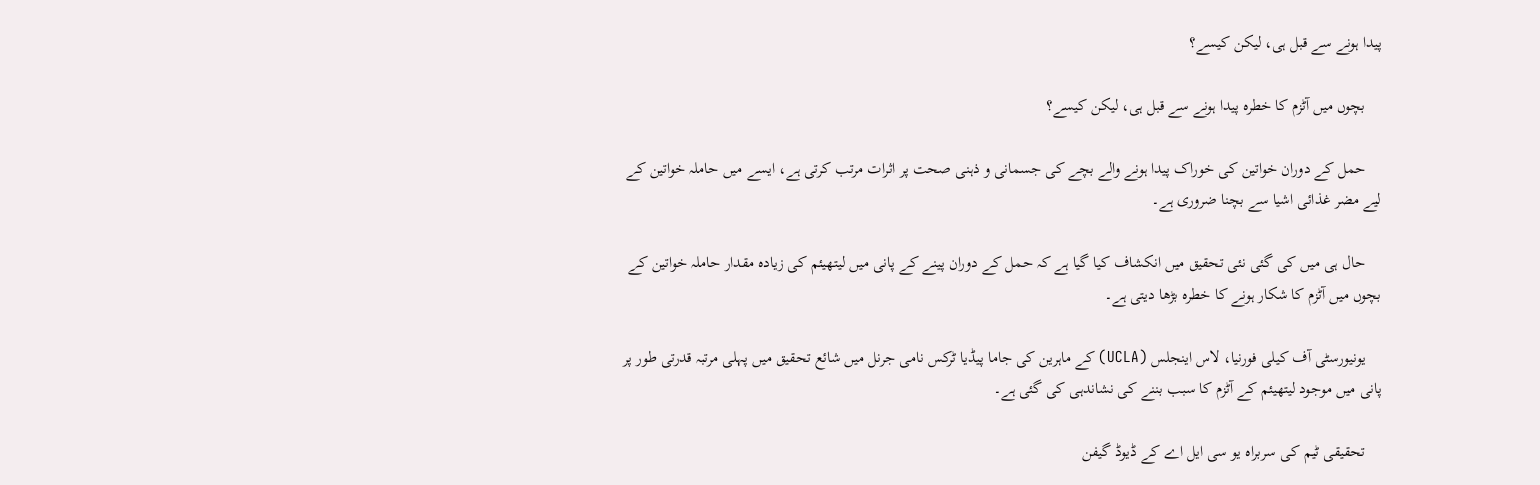پیدا ہونے سے قبل ہی، لیکن کیسے؟

    بچوں میں آٹزم کا خطرہ پیدا ہونے سے قبل ہی، لیکن کیسے؟

    حمل کے دوران خواتین کی خوراک پیدا ہونے والے بچے کی جسمانی و ذہنی صحت پر اثرات مرتب کرتی ہے، ایسے میں حاملہ خواتین کے لیے مضر غذائی اشیا سے بچنا ضروری ہے۔

    حال ہی میں کی گئی نئی تحقیق میں انکشاف کیا گیا ہے کہ حمل کے دوران پینے کے پانی میں لیتھیئم کی زیادہ مقدار حاملہ خواتین کے بچوں میں آٹزم کا شکار ہونے کا خطرہ بڑھا دیتی ہے۔

    یونیورسٹی آف کیلی فورنیا، لاس اینجلس (UCLA) کے ماہرین کی جاما پیڈیا ٹرکس نامی جرنل میں شائع تحقیق میں پہلی مرتبہ قدرتی طور پر پانی میں موجود لیتھیئم کے آٹزم کا سبب بننے کی نشاندہی کی گئی ہے۔

    تحقیقی ٹیم کی سربراہ یو سی ایل اے کے ڈیوڈ گیفن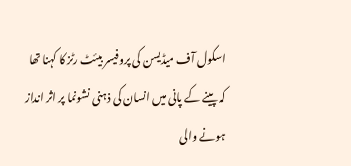اسکول آف میڈیسن کی پروفیسر بیئٹ رٹز کا کہنا تھا کہ پینے کے پانی میں انسان کی ذہنی نشونما پر اثر انداز ہونے والی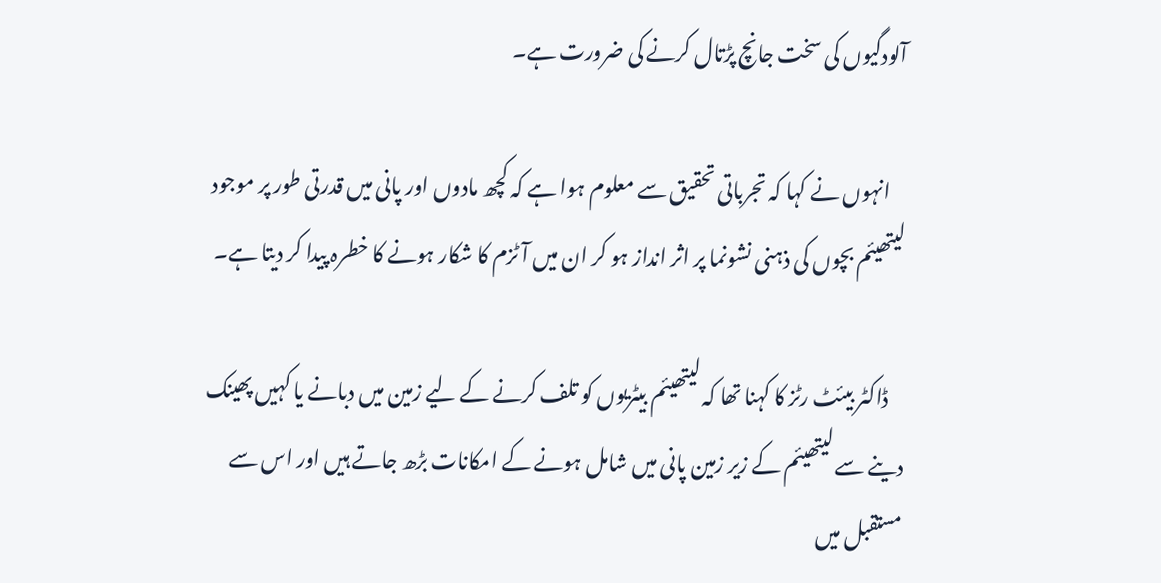آلودگیوں کی سخت جانچ پڑتال کرنے کی ضرورت ہے۔

    انہوں نے کہا کہ تجرباتی تحقیق سے معلوم ہوا ہے کہ کچھ مادوں اور پانی میں قدرتی طور پر موجود لیتھیئم بچوں کی ذہنی نشونما پر اثر انداز ہو کر ان میں آٹزم کا شکار ہونے کا خطرہ پیدا کر دیتا ہے۔

    ڈاکٹر بیئٹ رٹز کا کہنا تھا کہ لیتھیئم بیٹریوں کو تلف کرنے کے لیے زمین میں دبانے یا کہیں پھینک دینے سے لیتھیئم کے زیر زمین پانی میں شامل ہونے کے امکانات بڑھ جاتے ہیں اور اس سے مستقبل میں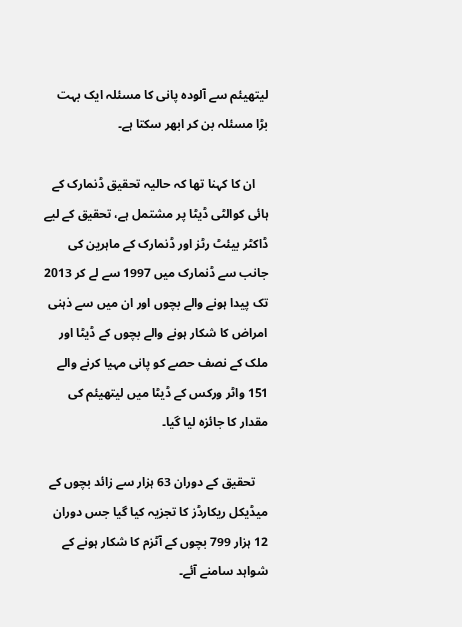لیتھیئم سے آلودہ پانی کا مسئلہ ایک بہت بڑا مسئلہ بن کر ابھر سکتا ہے۔

    ان کا کہنا تھا کہ حالیہ تحقیق ڈنمارک کے ہائی کوالٹی ڈیٹا پر مشتمل ہے، تحقیق کے لیے ڈاکٹر بیئٹ رٹز اور ڈنمارک کے ماہرین کی جانب سے ڈنمارک میں 1997 سے لے کر 2013 تک پیدا ہونے والے بچوں اور ان میں سے ذہنی امراض کا شکار ہونے والے بچوں کے ڈیٹا اور ملک کے نصف حصے کو پانی مہیا کرنے والے 151 واٹر ورکس کے ڈیٹا میں لیتھیئم کی مقدار کا جائزہ لیا گیا۔

    تحقیق کے دوران 63 ہزار سے زائد بچوں کے میڈیکل ریکارڈز کا تجزیہ کیا گیا جس دوران 12 ہزار 799 بچوں کے آٹزم کا شکار ہونے کے شواہد سامنے آئے۔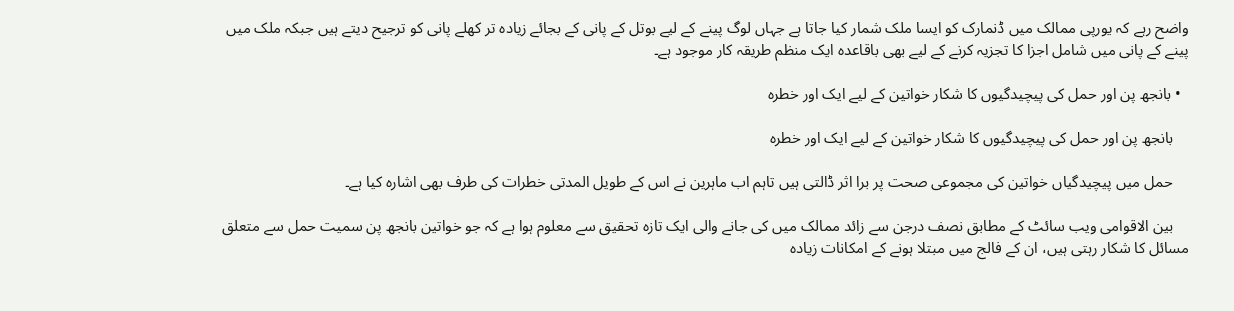واضح رہے کہ یورپی ممالک میں ڈنمارک کو ایسا ملک شمار کیا جاتا ہے جہاں لوگ پینے کے لیے بوتل کے پانی کے بجائے زیادہ تر کھلے پانی کو ترجیح دیتے ہیں جبکہ ملک میں پینے کے پانی میں شامل اجزا کا تجزیہ کرنے کے لیے بھی باقاعدہ ایک منظم طریقہ کار موجود ہے۔

  • بانجھ پن اور حمل کی پیچیدگیوں کا شکار خواتین کے لیے ایک اور خطرہ

    بانجھ پن اور حمل کی پیچیدگیوں کا شکار خواتین کے لیے ایک اور خطرہ

    حمل میں پیچیدگیاں خواتین کی مجموعی صحت پر برا اثر ڈالتی ہیں تاہم اب ماہرین نے اس کے طویل المدتی خطرات کی طرف بھی اشارہ کیا ہے۔

    بین الاقوامی ویب سائٹ کے مطابق نصف درجن سے زائد ممالک میں کی جانے والی ایک تازہ تحقیق سے معلوم ہوا ہے کہ جو خواتین بانجھ پن سمیت حمل سے متعلق مسائل کا شکار رہتی ہیں، ان کے فالج میں مبتلا ہونے کے امکانات زیادہ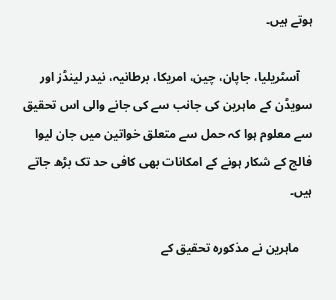ہوتے ہیں۔

    آسٹریلیا، جاپان، چین، امریکا، برطانیہ، نیدر لینڈز اور سویڈن کے ماہرین کی جانب سے کی جانے والی اس تحقیق سے معلوم ہوا کہ حمل سے متعلق خواتین میں جان لیوا فالج کے شکار ہونے کے امکانات بھی کافی حد تک بڑھ جاتے ہیں۔

    ماہرین نے مذکورہ تحقیق کے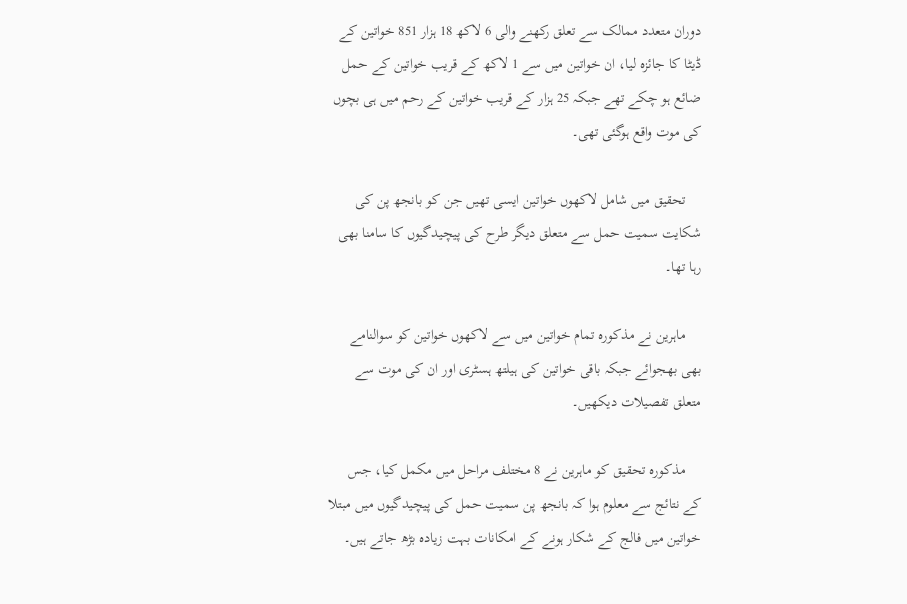دوران متعدد ممالک سے تعلق رکھنے والی 6 لاکھ 18 ہزار 851 خواتین کے ڈیٹا کا جائزہ لیا، ان خواتین میں سے 1 لاکھ کے قریب خواتین کے حمل ضائع ہو چکے تھے جبکہ 25 ہزار کے قریب خواتین کے رحم میں ہی بچوں کی موت واقع ہوگئی تھی۔

    تحقیق میں شامل لاکھوں خواتین ایسی تھیں جن کو بانجھ پن کی شکایت سمیت حمل سے متعلق دیگر طرح کی پیچیدگیوں کا سامنا بھی رہا تھا۔

    ماہرین نے مذکورہ تمام خواتین میں سے لاکھوں خواتین کو سوالنامے بھی بھجوائے جبکہ باقی خواتین کی ہیلتھ ہسٹری اور ان کی موت سے متعلق تفصیلات دیکھیں۔

    مذکورہ تحقیق کو ماہرین نے 8 مختلف مراحل میں مکمل کیا، جس کے نتائج سے معلوم ہوا کہ بانجھ پن سمیت حمل کی پیچیدگیوں میں مبتلا خواتین میں فالج کے شکار ہونے کے امکانات بہت زیادہ بڑھ جاتے ہیں۔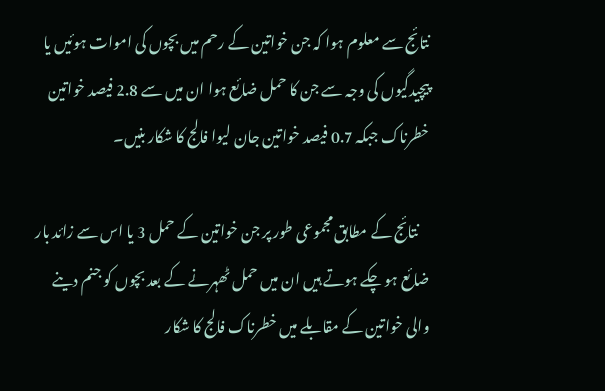نتائج سے معلوم ہوا کہ جن خواتین کے رحم میں بچوں کی اموات ہوئیں یا پیچیدگیوں کی وجہ سے جن کا حمل ضائع ہوا ان میں سے 2.8 فیصد خواتین خطرناک جبکہ 0.7 فیصد خواتین جان لیوا فالج کا شکار بنیں۔

    نتائج کے مطابق مجموعی طور پر جن خواتین کے حمل 3 یا اس سے زائد بار ضائع ہو چکے ہوتے ہیں ان میں حمل ٹھہرنے کے بعد بچوں کو جنم دینے والی خواتین کے مقابلے میں خطرناک فالج کا شکار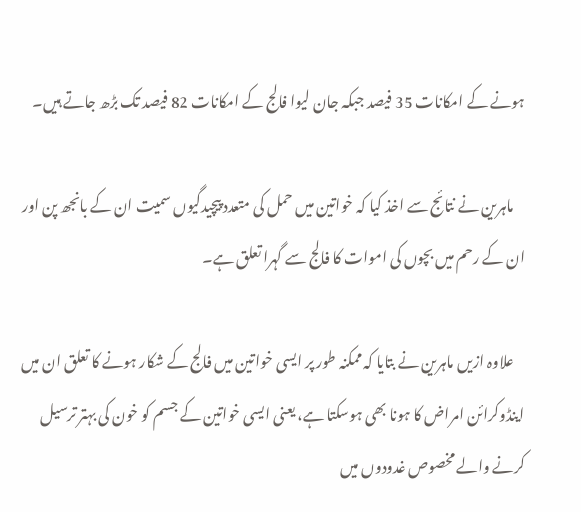ہونے کے امکانات 35 فیصد جبکہ جان لیوا فالج کے امکانات 82 فیصد تک بڑھ جاتے ہیں۔

    ماہرین نے نتائج سے اخذ کیا کہ خواتین میں حمل کی متعدد پیچیدگیوں سمیت ان کے بانجھ پن اور ان کے رحم میں بچوں کی اموات کا فالج سے گہرا تعلق ہے۔

    علاوہ ازیں ماہرین نے بتایا کہ ممکنہ طور پر ایسی خواتین میں فالج کے شکار ہونے کا تعلق ان میں اینڈوکرائن امراض کا ہونا بھی ہوسکتا ہے، یعنی ایسی خواتین کے جسم کو خون کی بہتر ترسیل کرنے والے مخصوص غدودوں میں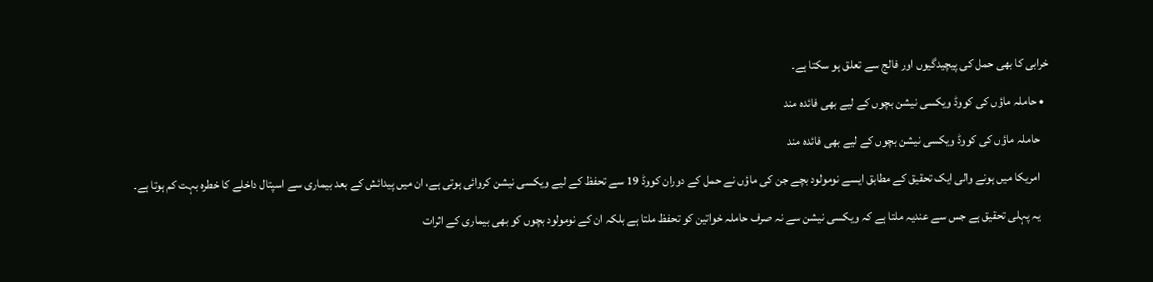خرابی کا بھی حمل کی پیچیدگیوں اور فالج سے تعلق ہو سکتا ہے۔

  • حاملہ ماؤں کی کووڈ ویکسی نیشن بچوں کے لیے بھی فائدہ مند

    حاملہ ماؤں کی کووڈ ویکسی نیشن بچوں کے لیے بھی فائدہ مند

    امریکا میں ہونے والی ایک تحقیق کے مطابق ایسے نومولود بچے جن کی ماؤں نے حمل کے دوران کووڈ 19 سے تحفظ کے لیے ویکسی نیشن کروائی ہوتی ہے، ان میں پیدائش کے بعد بیماری سے اسپتال داخلے کا خطرہ بہت کم ہوتا ہے۔

    یہ پہلی تحقیق ہے جس سے عندیہ ملتا ہے کہ ویکسی نیشن سے نہ صرف حاملہ خواتین کو تحفظ ملتا ہے بلکہ ان کے نومولود بچوں کو بھی بیماری کے اثرات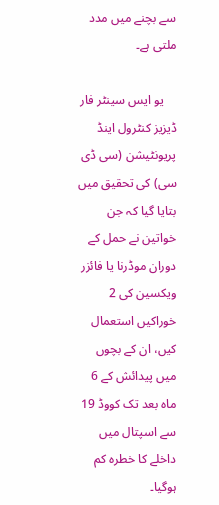سے بچنے میں مدد ملتی ہے۔

    یو ایس سینٹر فار ڈیزیز کنٹرول اینڈ پریونٹیشن (سی ڈی سی) کی تحقیق میں بتایا گیا کہ جن خواتین نے حمل کے دوران موڈرنا یا فائزر ویکسین کی 2 خوراکیں استعمال کیں، ان کے بچوں میں پیدائش کے 6 ماہ بعد تک کووڈ 19 سے اسپتال میں داخلے کا خطرہ کم ہوگیا۔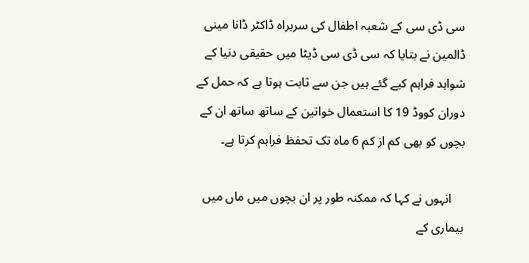سی ڈی سی کے شعبہ اطفال کی سربراہ ڈاکٹر ڈانا مینی ڈالمین نے بتایا کہ سی ڈی سی ڈیٹا میں حقیقی دنیا کے شواہد فراہم کیے گئے ہیں جن سے ثابت ہوتا ہے کہ حمل کے دوران کووڈ 19 کا استعمال خواتین کے ساتھ ساتھ ان کے بچوں کو بھی کم از کم 6 ماہ تک تحفظ فراہم کرتا ہے۔

    انہوں نے کہا کہ ممکنہ طور پر ان بچوں میں ماں میں بیماری کے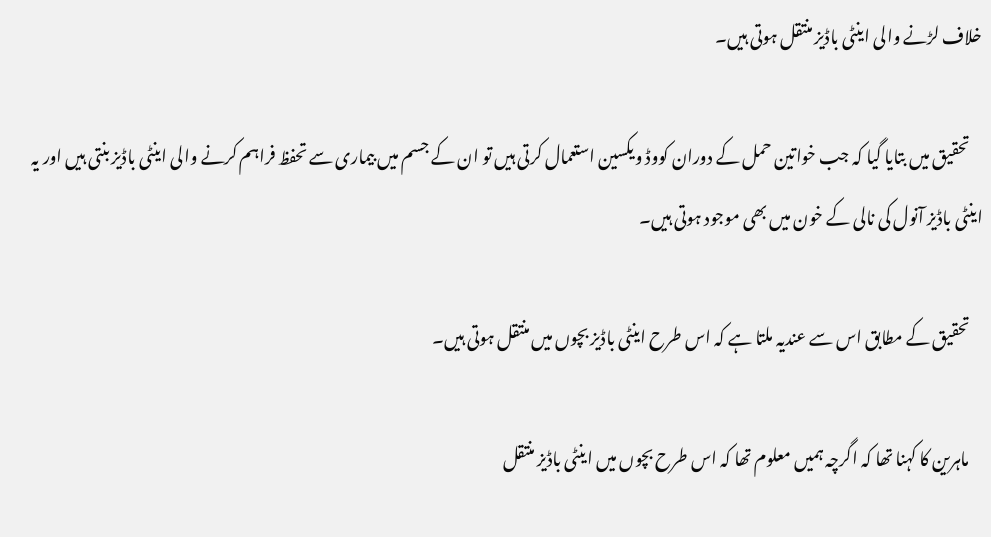خلاف لڑنے والی اینٹی باڈیز منتقل ہوتی ہیں۔

    تحقیق میں بتایا گیا کہ جب خواتین حمل کے دوران کووڈ ویکسین استعمال کرتی ہیں تو ان کے جسم میں بیماری سے تحفظ فراہم کرنے والی اینٹی باڈیز بنتی ہیں اور یہ اینٹی باڈیز آنول کی نالی کے خون میں بھی موجود ہوتی ہیں۔

    تحقیق کے مطابق اس سے عندیہ ملتا ہے کہ اس طرح اینٹی باڈیز بچوں میں منتقل ہوتی ہیں۔

    ماہرین کا کہنا تھا کہ اگرچہ ہمیں معلوم تھا کہ اس طرح بچوں میں اینٹی باڈیز منتقل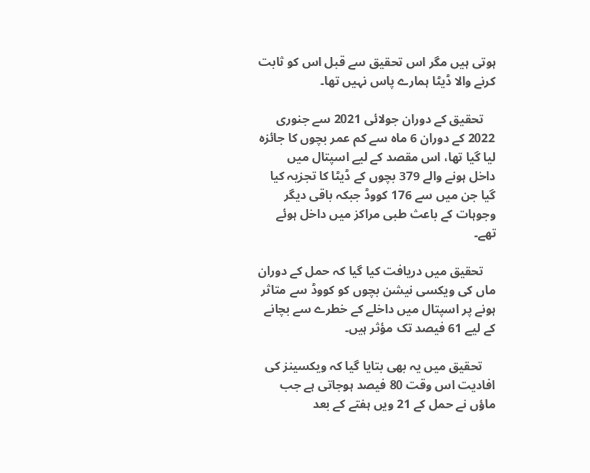ہوتی ہیں مگر اس تحقیق سے قبل اس کو ثابت کرنے والا ڈیٹا ہمارے پاس نہیں تھا۔

    تحقیق کے دوران جولائی 2021 سے جنوری 2022 کے دوران 6 ماہ سے کم عمر بچوں کا جائزہ لیا گیا تھا، اس مقصد کے لیے اسپتال میں داخل ہونے والے 379 بچوں کے ڈیٹا کا تجزیہ کیا گیا جن میں سے 176 کووڈ جبکہ باقی دیگر وجوہات کے باعث طبی مراکز میں داخل ہوئے تھے۔

    تحقیق میں دریافت کیا گیا کہ حمل کے دوران ماں کی ویکسی نیشن بچوں کو کووڈ سے متاثر ہونے پر اسپتال میں داخلے کے خطرے سے بچانے کے لیے 61 فیصد تک مؤثر ہیں۔

    تحقیق میں یہ بھی بتایا گیا کہ ویکسینز کی افادیت اس وقت 80 فیصد ہوجاتی ہے جب ماؤں نے حمل کے 21 ویں ہفتے کے بعد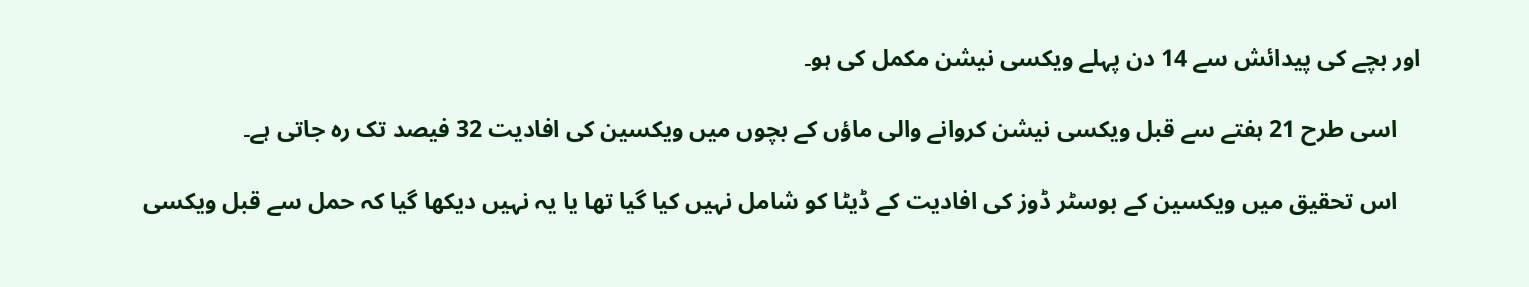اور بچے کی پیدائش سے 14 دن پہلے ویکسی نیشن مکمل کی ہو۔

    اسی طرح 21 ہفتے سے قبل ویکسی نیشن کروانے والی ماؤں کے بچوں میں ویکسین کی افادیت 32 فیصد تک رہ جاتی ہے۔

    اس تحقیق میں ویکسین کے بوسٹر ڈوز کی افادیت کے ڈیٹا کو شامل نہیں کیا گیا تھا یا یہ نہیں دیکھا گیا کہ حمل سے قبل ویکسی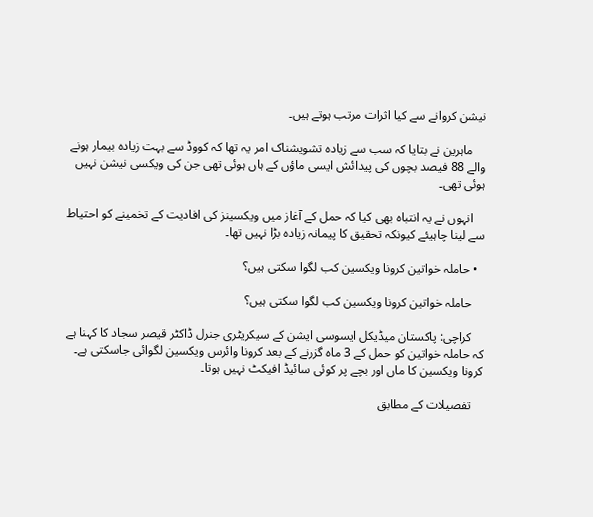نیشن کروانے سے کیا اثرات مرتب ہوتے ہیں۔

    ماہرین نے بتایا کہ سب سے زیادہ تشویشناک امر یہ تھا کہ کووڈ سے بہت زیادہ بیمار ہونے والے 88 فیصد بچوں کی پیدائش ایسی ماؤں کے ہاں ہوئی تھی جن کی ویکسی نیشن نہیں ہوئی تھی۔

    انہوں نے یہ انتباہ بھی کیا کہ حمل کے آغاز میں ویکسینز کی افادیت کے تخمینے کو احتیاط سے لینا چاہیئے کیونکہ تحقیق کا پیمانہ زیادہ بڑا نہیں تھا۔

  • حاملہ خواتین کرونا ویکسین کب لگوا سکتی ہیں؟

    حاملہ خواتین کرونا ویکسین کب لگوا سکتی ہیں؟

    کراچی: پاکستان میڈیکل ایسوسی ایشن کے سیکریٹری جنرل ڈاکٹر قیصر سجاد کا کہنا ہے کہ حاملہ خواتین کو حمل کے 3 ماہ گزرنے کے بعد کرونا وائرس ویکسین لگوائی جاسکتی ہے۔ کرونا ویکسین کا ماں اور بچے پر کوئی سائیڈ افیکٹ نہیں ہوتا۔

    تفصیلات کے مطابق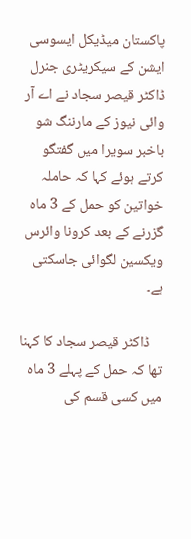پاکستان میڈیکل ایسوسی ایشن کے سیکریٹری جنرل ڈاکٹر قیصر سجاد نے اے آر وائی نیوز کے مارننگ شو باخبر سویرا میں گفتگو کرتے ہوئے کہا کہ حاملہ خواتین کو حمل کے 3 ماہ گزرنے کے بعد کرونا وائرس ویکسین لگوائی جاسکتی ہے۔

    ڈاکٹر قیصر سجاد کا کہنا تھا کہ حمل کے پہلے 3 ماہ میں کسی قسم کی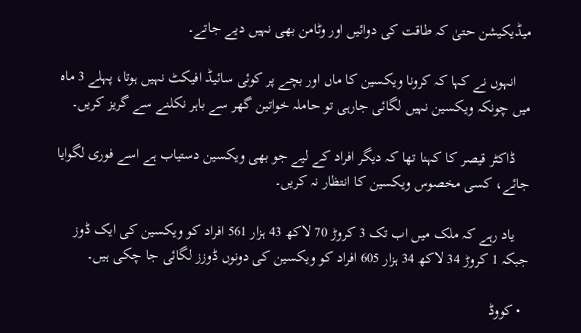میڈیکیشن حتیٰ کہ طاقت کی دوائیں اور وٹامن بھی نہیں دیے جاتے۔

    انہوں نے کہا کہ کرونا ویکسین کا ماں اور بچے پر کوئی سائیڈ افیکٹ نہیں ہوتا، پہلے 3 ماہ میں چونکہ ویکسین نہیں لگائی جارہی تو حاملہ خواتین گھر سے باہر نکلنے سے گریز کریں۔

    ڈاکٹر قیصر کا کہنا تھا کہ دیگر افراد کے لیے جو بھی ویکسین دستیاب ہے اسے فوری لگوایا جائے، کسی مخصوس ویکسین کا انتظار نہ کریں۔

    یاد رہے کہ ملک میں اب تک 3 کروڑ 70 لاکھ 43 ہزار 561 افراد کو ویکسین کی ایک ڈوز جبکہ 1 کروڑ 34 لاکھ 34 ہزار 605 افراد کو ویکسین کی دونوں ڈوزز لگائی جا چکی ہیں۔

  • کووڈ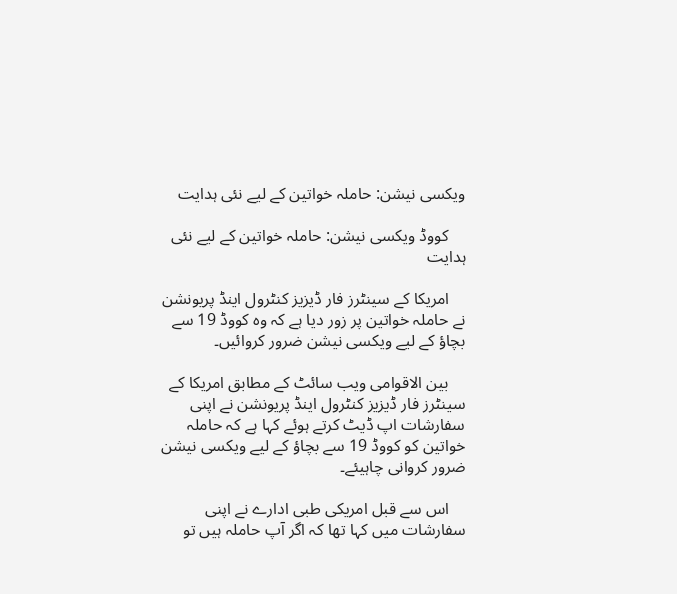ویکسی نیشن: حاملہ خواتین کے لیے نئی ہدایت

    کووڈ ویکسی نیشن: حاملہ خواتین کے لیے نئی ہدایت

    امریکا کے سینٹرز فار ڈیزیز کنٹرول اینڈ پریونشن نے حاملہ خواتین پر زور دیا ہے کہ وہ کووڈ 19 سے بچاؤ کے لیے ویکسی نیشن ضرور کروائیں۔

    بین الاقوامی ویب سائٹ کے مطابق امریکا کے سینٹرز فار ڈیزیز کنٹرول اینڈ پریونشن نے اپنی سفارشات اپ ڈیٹ کرتے ہوئے کہا ہے کہ حاملہ خواتین کو کووڈ 19 سے بچاؤ کے لیے ویکسی نیشن ضرور کروانی چاہیئے۔

    اس سے قبل امریکی طبی ادارے نے اپنی سفارشات میں کہا تھا کہ اگر آپ حاملہ ہیں تو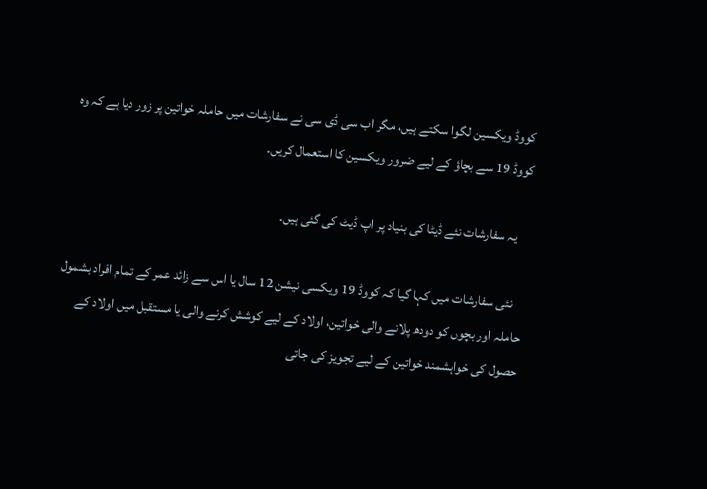کووڈ ویکسین لگوا سکتے ہیں، مگر اب سی ڈی سی نے سفارشات میں حاملہ خواتین پر زور دیا ہے کہ وہ کووڈ 19 سے بچاؤ کے لیے ضرور ویکسین کا استعمال کریں۔

    یہ سفارشات نئے ڈیٹا کی بنیاد پر اپ ڈیٹ کی گئی ہیں۔

    نئی سفارشات میں کہا گیا کہ کووڈ 19 ویکسی نیشن 12 سال یا اس سے زائد عمر کے تمام افراد بشمول حاملہ اور بچوں کو دودھ پلانے والی خواتین، اولاد کے لیے کوشش کرنے والی یا مستقبل میں اولاد کے حصول کی خواہشمند خواتین کے لیے تجویز کی جاتی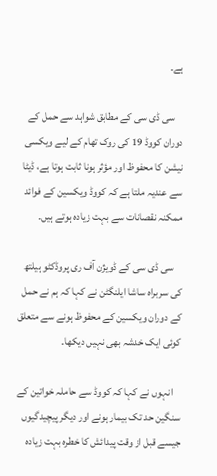ہے۔

    سی ڈی سی کے مطابق شواہد سے حمل کے دوران کووڈ 19 کی روک تھام کے لیے ویکسی نیشن کا محفوظ اور مؤثر ہونا ثابت ہوتا ہے، ڈیٹا سے عندیہ ملتا ہے کہ کووڈ ویکسین کے فوائد ممکنہ نقصانات سے بہت زیادہ ہوتے ہیں۔

    سی ڈی سی کے ڈویژن آف ری پروڈکٹو ہیلتھ کی سربراہ ساشا ایلنگٹن نے کہا کہ ہم نے حمل کے دوران ویکسین کے محفوظ ہونے سے متعلق کوئی ایک خدشہ بھی نہیں دیکھا۔

    انہوں نے کہا کہ کووڈ سے حاملہ خواتین کے سنگین حد تک بیمار ہونے اور دیگر پیچیدگیوں جیسے قبل از وقت پیدائش کا خطرہ بہت زیادہ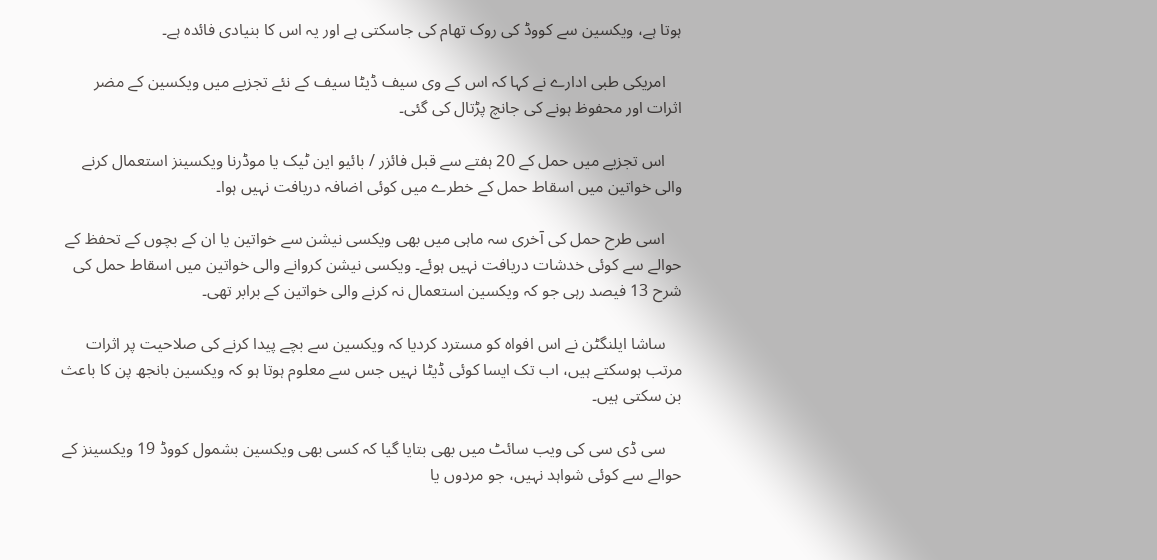ہوتا ہے، ویکسین سے کووڈ کی روک تھام کی جاسکتی ہے اور یہ اس کا بنیادی فائدہ ہے۔

    امریکی طبی ادارے نے کہا کہ اس کے وی سیف ڈیٹا سیف کے نئے تجزیے میں ویکسین کے مضر اثرات اور محفوظ ہونے کی جانچ پڑتال کی گئی۔

    اس تجزیے میں حمل کے 20 ہفتے سے قبل فائزر / بائیو این ٹیک یا موڈرنا ویکسینز استعمال کرنے والی خواتین میں اسقاط حمل کے خطرے میں کوئی اضافہ دریافت نہیں ہوا۔

    اسی طرح حمل کی آخری سہ ماہی میں بھی ویکسی نیشن سے خواتین یا ان کے بچوں کے تحفظ کے حوالے سے کوئی خدشات دریافت نہیں ہوئے۔ ویکسی نیشن کروانے والی خواتین میں اسقاط حمل کی شرح 13 فیصد رہی جو کہ ویکسین استعمال نہ کرنے والی خواتین کے برابر تھی۔

    ساشا ایلنگٹن نے اس افواہ کو مسترد کردیا کہ ویکسین سے بچے پیدا کرنے کی صلاحیت پر اثرات مرتب ہوسکتے ہیں، اب تک ایسا کوئی ڈیٹا نہیں جس سے معلوم ہوتا ہو کہ ویکسین بانجھ پن کا باعث بن سکتی ہیں۔

    سی ڈی سی کی ویب سائٹ میں بھی بتایا گیا کہ کسی بھی ویکسین بشمول کووڈ 19 ویکسینز کے حوالے سے کوئی شواہد نہیں، جو مردوں یا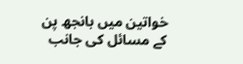خواتین میں بانجھ پن کے مسائل کی جانب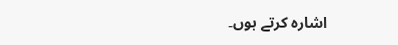اشارہ کرتے ہوں۔